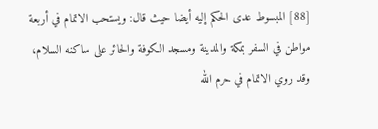[88] المبسوط عدى الحكم إليه أيضا حيث قال: ويستحب الاتمام في أربعة مواطن في السفر بمكة والمدينة ومسجد الكوفة والحائر على ساكنه السلام، وقد روي الاتمام في حرم الله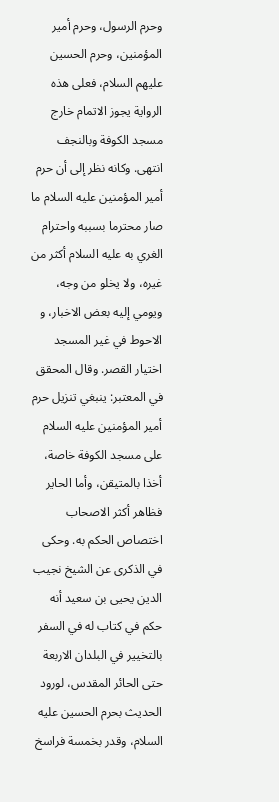وحرم الرسول، وحرم أمير المؤمنين، وحرم الحسين عليهم السلام، فعلى هذه الرواية يجوز الاتمام خارج مسجد الكوفة وبالنجف انتهى. وكانه نظر إلى أن حرم أمير المؤمنين عليه السلام ما صار محترما بسببه واحترام الغري به عليه السلام أكثر من غيره، ولا يخلو من وجه، ويومي إليه بعض الاخبار، و الاحوط في غير المسجد اختيار القصر. وقال المحقق في المعتبر: ينبغي تنزيل حرم أمير المؤمنين عليه السلام على مسجد الكوفة خاصة، أخذا بالمتيقن، وأما الحاير فظاهر أكثر الاصحاب اختصاص الحكم به. وحكى في الذكرى عن الشيخ نجيب الدين يحيى بن سعيد أنه حكم في كتاب له في السفر بالتخيير في البلدان الاربعة حتى الحائر المقدس، لورود الحديث بحرم الحسين عليه السلام، وقدر بخمسة فراسخ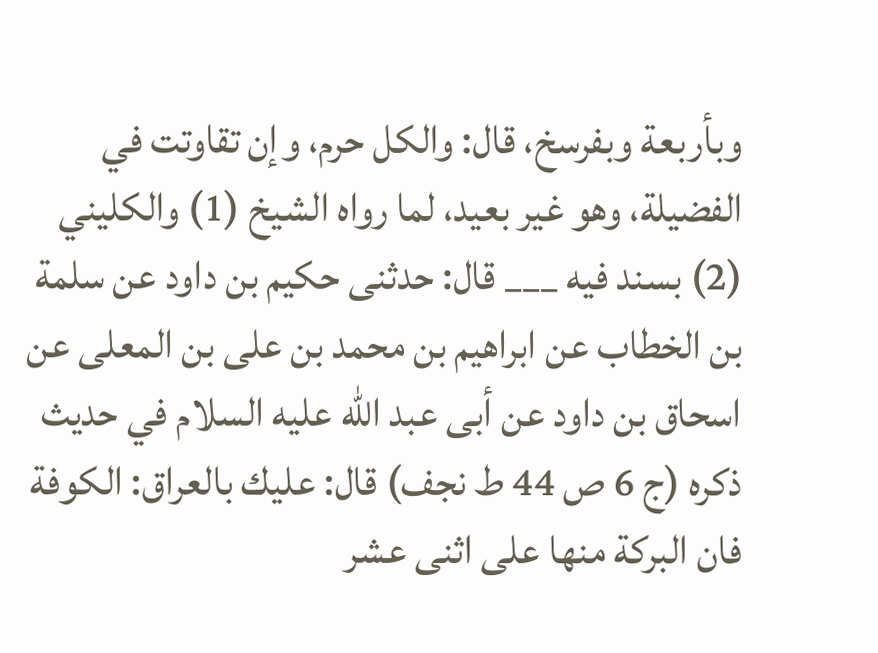وبأربعة وبفرسخ، قال: والكل حرم، وإن تقاوتت في الفضيلة، وهو غير بعيد، لما رواه الشيخ (1) والكليني (2) بسند فيه ___ قال: حدثنى حكيم بن داود عن سلمة بن الخطاب عن ابراهيم بن محمد بن على بن المعلى عن اسحاق بن داود عن أبى عبد الله عليه السلام في حديث ذكره (ج 6 ص 44 ط نجف) قال: عليك بالعراق: الكوفة فان البركة منها على اثنى عشر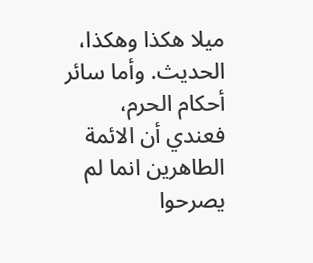ميلا هكذا وهكذا، الحديث. وأما سائر أحكام الحرم، فعندي أن الائمة الطاهرين انما لم يصرحوا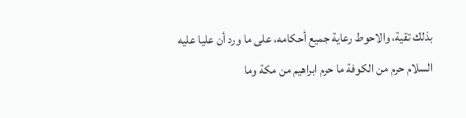بذلك تقية، والاحوط رعاية جميع أحكامه، على ما ورد أن عليا عليه السلام حرم من الكوفة ما حرم ابراهيم من مكة وما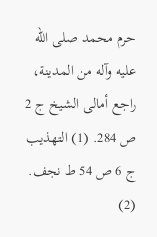حرم محمد صلى الله عليه وآله من المدينة، راجع أمالى الشيخ ج 2 ص 284. (1) التهذيب ج 6 ص 54 ط نجف. (2)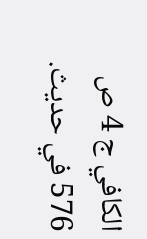الكافي ج 4 ص 576 في حديث.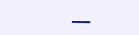___